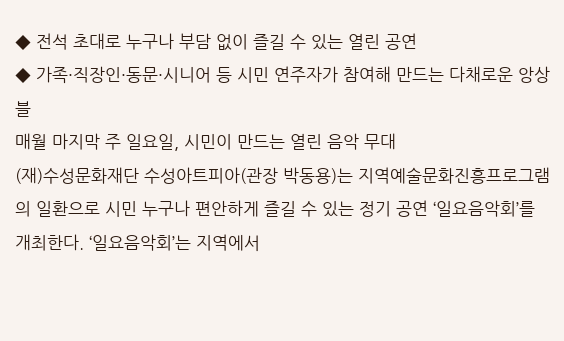◆ 전석 초대로 누구나 부담 없이 즐길 수 있는 열린 공연
◆ 가족·직장인·동문·시니어 등 시민 연주자가 참여해 만드는 다채로운 앙상블
매월 마지막 주 일요일, 시민이 만드는 열린 음악 무대
(재)수성문화재단 수성아트피아(관장 박동용)는 지역예술문화진흥프로그램의 일환으로 시민 누구나 편안하게 즐길 수 있는 정기 공연 ‘일요음악회’를 개최한다. ‘일요음악회’는 지역에서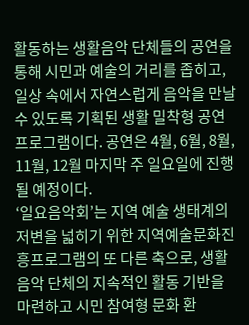활동하는 생활음악 단체들의 공연을 통해 시민과 예술의 거리를 좁히고, 일상 속에서 자연스럽게 음악을 만날 수 있도록 기획된 생활 밀착형 공연 프로그램이다. 공연은 4월, 6월, 8월, 11월, 12월 마지막 주 일요일에 진행될 예정이다.
‘일요음악회’는 지역 예술 생태계의 저변을 넓히기 위한 지역예술문화진흥프로그램의 또 다른 축으로, 생활 음악 단체의 지속적인 활동 기반을 마련하고 시민 참여형 문화 환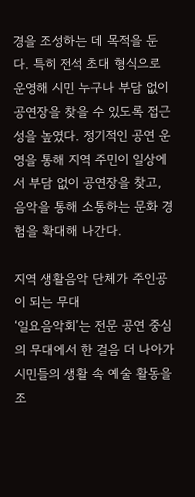경을 조성하는 데 목적을 둔다. 특히 전석 초대 형식으로 운영해 시민 누구나 부담 없이 공연장을 찾을 수 있도록 접근성을 높였다. 정기적인 공연 운영을 통해 지역 주민이 일상에서 부담 없이 공연장을 찾고, 음악을 통해 소통하는 문화 경험을 확대해 나간다.

지역 생활음악 단체가 주인공이 되는 무대
‘일요음악회’는 전문 공연 중심의 무대에서 한 걸음 더 나아가 시민들의 생활 속 예술 활동을 조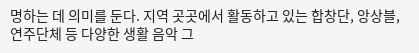명하는 데 의미를 둔다. 지역 곳곳에서 활동하고 있는 합창단, 앙상블, 연주단체 등 다양한 생활 음악 그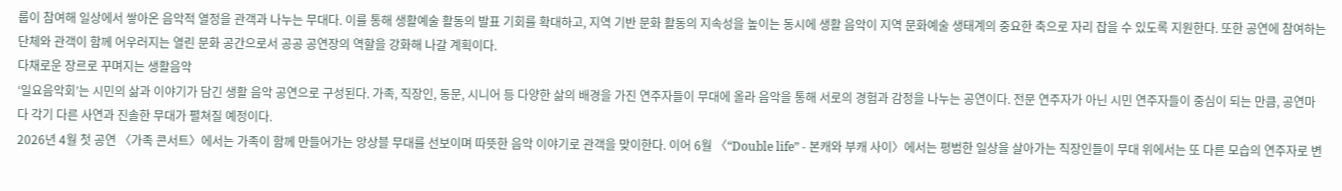룹이 참여해 일상에서 쌓아온 음악적 열정을 관객과 나누는 무대다. 이를 통해 생활예술 활동의 발표 기회를 확대하고, 지역 기반 문화 활동의 지속성을 높이는 동시에 생활 음악이 지역 문화예술 생태계의 중요한 축으로 자리 잡을 수 있도록 지원한다. 또한 공연에 참여하는 단체와 관객이 함께 어우러지는 열린 문화 공간으로서 공공 공연장의 역할을 강화해 나갈 계획이다.
다채로운 장르로 꾸며지는 생활음악
‘일요음악회’는 시민의 삶과 이야기가 담긴 생활 음악 공연으로 구성된다. 가족, 직장인, 동문, 시니어 등 다양한 삶의 배경을 가진 연주자들이 무대에 올라 음악을 통해 서로의 경험과 감정을 나누는 공연이다. 전문 연주자가 아닌 시민 연주자들이 중심이 되는 만큼, 공연마다 각기 다른 사연과 진솔한 무대가 펼쳐질 예정이다.
2026년 4월 첫 공연 〈가족 콘서트〉에서는 가족이 함께 만들어가는 앙상블 무대를 선보이며 따뜻한 음악 이야기로 관객을 맞이한다. 이어 6월 〈“Double life” - 본캐와 부캐 사이〉에서는 평범한 일상을 살아가는 직장인들이 무대 위에서는 또 다른 모습의 연주자로 변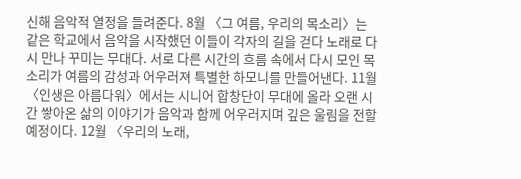신해 음악적 열정을 들려준다. 8월 〈그 여름, 우리의 목소리〉는 같은 학교에서 음악을 시작했던 이들이 각자의 길을 걷다 노래로 다시 만나 꾸미는 무대다. 서로 다른 시간의 흐름 속에서 다시 모인 목소리가 여름의 감성과 어우러져 특별한 하모니를 만들어낸다. 11월 〈인생은 아름다워〉에서는 시니어 합창단이 무대에 올라 오랜 시간 쌓아온 삶의 이야기가 음악과 함께 어우러지며 깊은 울림을 전할 예정이다. 12월 〈우리의 노래,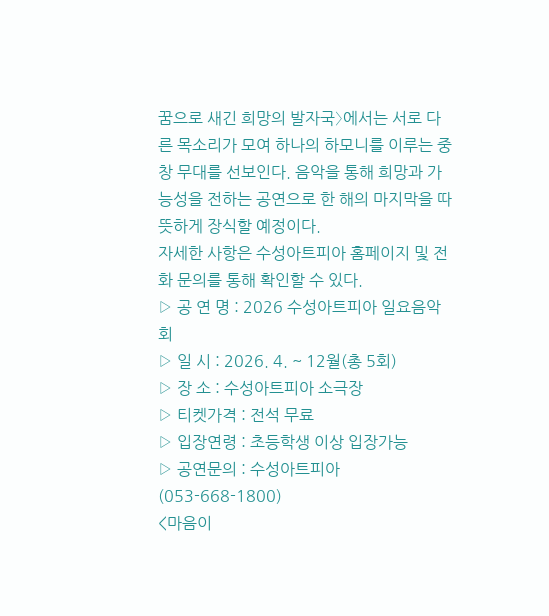꿈으로 새긴 희망의 발자국〉에서는 서로 다른 목소리가 모여 하나의 하모니를 이루는 중창 무대를 선보인다. 음악을 통해 희망과 가능성을 전하는 공연으로 한 해의 마지막을 따뜻하게 장식할 예정이다.
자세한 사항은 수성아트피아 홈페이지 및 전화 문의를 통해 확인할 수 있다.
▷ 공 연 명 : 2026 수성아트피아 일요음악회
▷ 일 시 : 2026. 4. ~ 12월(총 5회)
▷ 장 소 : 수성아트피아 소극장
▷ 티켓가격 : 전석 무료
▷ 입장연령 : 초등학생 이상 입장가능
▷ 공연문의 : 수성아트피아 (053-668-1800)
<마음이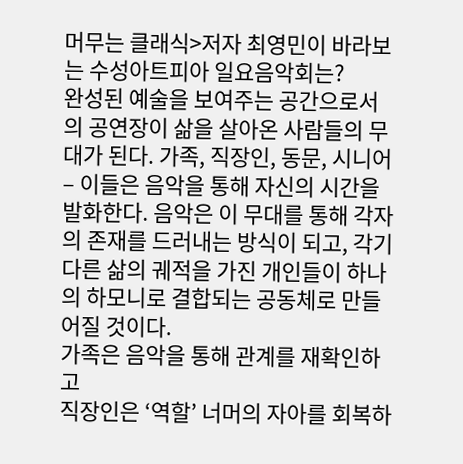머무는 클래식>저자 최영민이 바라보는 수성아트피아 일요음악회는?
완성된 예술을 보여주는 공간으로서의 공연장이 삶을 살아온 사람들의 무대가 된다. 가족, 직장인, 동문, 시니어 – 이들은 음악을 통해 자신의 시간을 발화한다. 음악은 이 무대를 통해 각자의 존재를 드러내는 방식이 되고, 각기 다른 삶의 궤적을 가진 개인들이 하나의 하모니로 결합되는 공동체로 만들어질 것이다.
가족은 음악을 통해 관계를 재확인하고
직장인은 ‘역할’ 너머의 자아를 회복하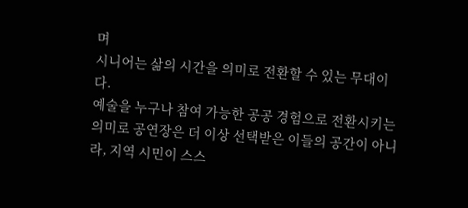며
시니어는 삶의 시간을 의미로 전환할 수 있는 무대이다.
예술을 누구나 참여 가능한 공공 경험으로 전환시키는 의미로 공연장은 더 이상 선택받은 이들의 공간이 아니라, 지역 시민이 스스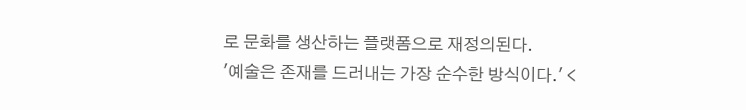로 문화를 생산하는 플랫폼으로 재정의된다.
'예술은 존재를 드러내는 가장 순수한 방식이다.' <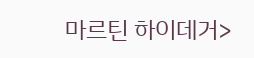마르틴 하이데거>